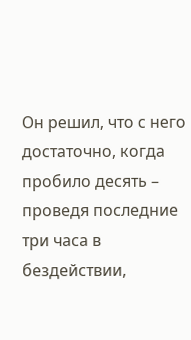Он решил, что с него достаточно, когда пробило десять – проведя последние три часа в бездействии,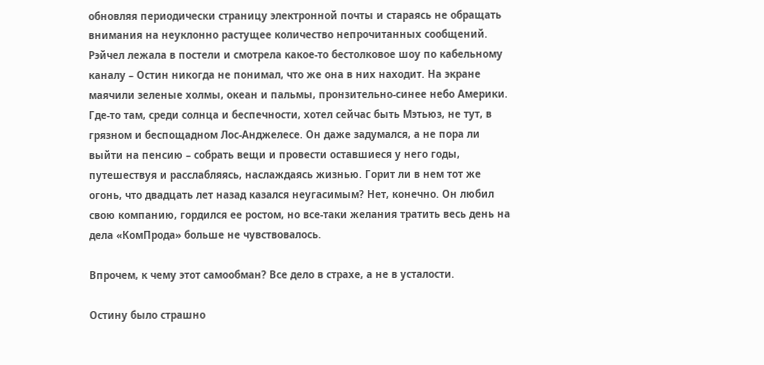обновляя периодически страницу электронной почты и стараясь не обращать внимания на неуклонно растущее количество непрочитанных сообщений. Рэйчел лежала в постели и смотрела какое-то бестолковое шоу по кабельному каналу – Остин никогда не понимал, что же она в них находит. На экране маячили зеленые холмы, океан и пальмы, пронзительно-синее небо Америки. Где-то там, среди солнца и беспечности, хотел сейчас быть Мэтьюз, не тут, в грязном и беспощадном Лос-Анджелесе. Он даже задумался, а не пора ли выйти на пенсию – собрать вещи и провести оставшиеся у него годы, путешествуя и расслабляясь, наслаждаясь жизнью. Горит ли в нем тот же огонь, что двадцать лет назад казался неугасимым? Нет, конечно. Он любил свою компанию, гордился ее ростом, но все-таки желания тратить весь день на дела «КомПрода» больше не чувствовалось.

Впрочем, к чему этот самообман? Все дело в страхе, а не в усталости.

Остину было страшно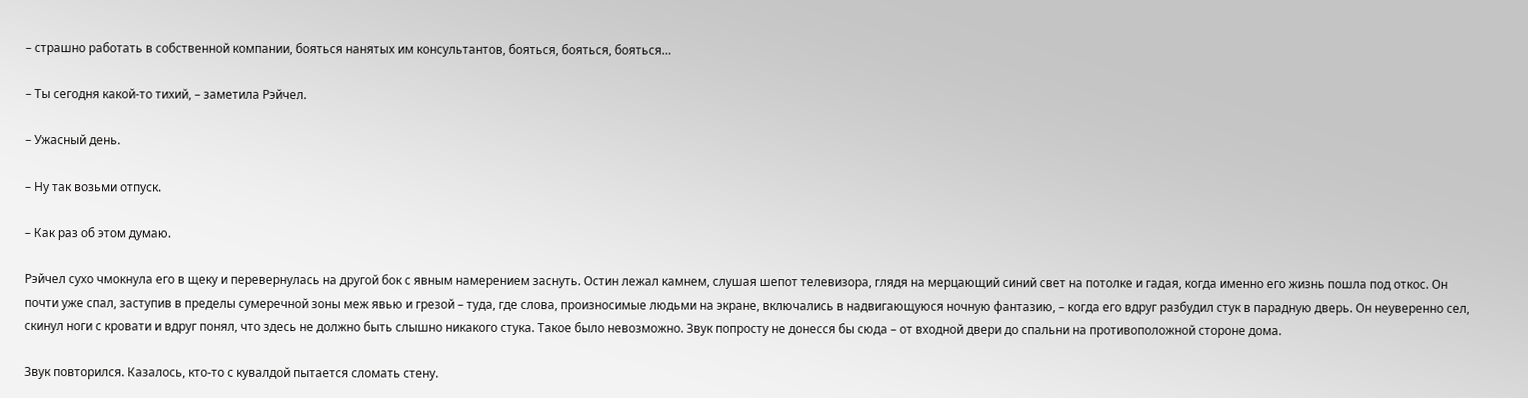– страшно работать в собственной компании, бояться нанятых им консультантов, бояться, бояться, бояться…

– Ты сегодня какой-то тихий, – заметила Рэйчел.

– Ужасный день.

– Ну так возьми отпуск.

– Как раз об этом думаю.

Рэйчел сухо чмокнула его в щеку и перевернулась на другой бок с явным намерением заснуть. Остин лежал камнем, слушая шепот телевизора, глядя на мерцающий синий свет на потолке и гадая, когда именно его жизнь пошла под откос. Он почти уже спал, заступив в пределы сумеречной зоны меж явью и грезой – туда, где слова, произносимые людьми на экране, включались в надвигающуюся ночную фантазию, – когда его вдруг разбудил стук в парадную дверь. Он неуверенно сел, скинул ноги с кровати и вдруг понял, что здесь не должно быть слышно никакого стука. Такое было невозможно. Звук попросту не донесся бы сюда – от входной двери до спальни на противоположной стороне дома.

Звук повторился. Казалось, кто-то с кувалдой пытается сломать стену.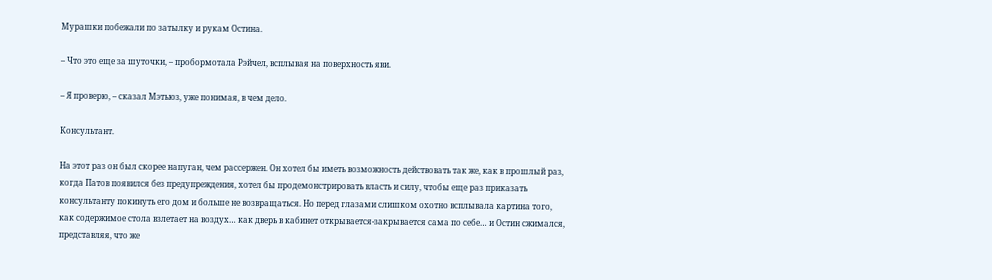Мурашки побежали по затылку и рукам Остина.

– Что это еще за шуточки, – пробормотала Рэйчел, всплывая на поверхность яви.

– Я проверю, – сказал Мэтьюз, уже понимая, в чем дело.

Консультант.

На этот раз он был скорее напуган, чем рассержен. Он хотел бы иметь возможность действовать так же, как в прошлый раз, когда Патов появился без предупреждения, хотел бы продемонстрировать власть и силу, чтобы еще раз приказать консультанту покинуть его дом и больше не возвращаться. Но перед глазами слишком охотно всплывала картина того, как содержимое стола взлетает на воздух… как дверь в кабинет открывается-закрывается сама по себе… и Остин сжимался, представляя, что же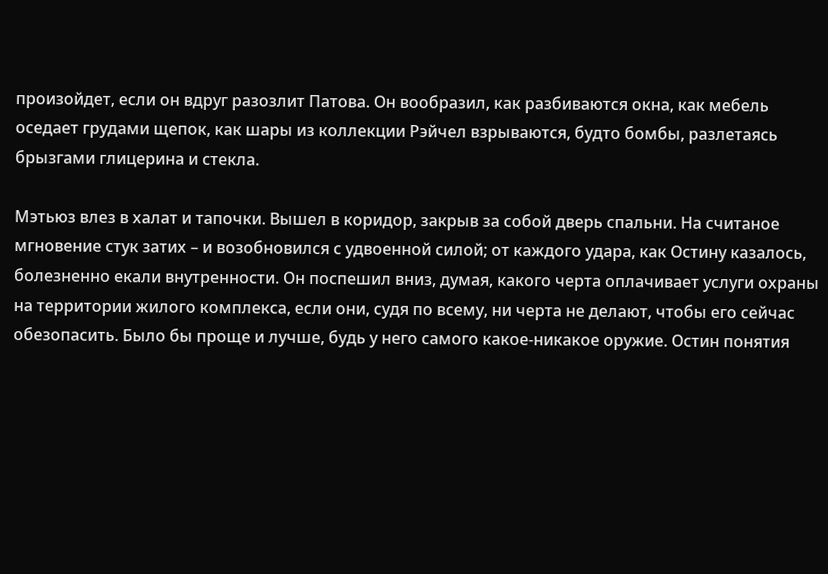произойдет, если он вдруг разозлит Патова. Он вообразил, как разбиваются окна, как мебель оседает грудами щепок, как шары из коллекции Рэйчел взрываются, будто бомбы, разлетаясь брызгами глицерина и стекла.

Мэтьюз влез в халат и тапочки. Вышел в коридор, закрыв за собой дверь спальни. На считаное мгновение стук затих – и возобновился с удвоенной силой; от каждого удара, как Остину казалось, болезненно екали внутренности. Он поспешил вниз, думая, какого черта оплачивает услуги охраны на территории жилого комплекса, если они, судя по всему, ни черта не делают, чтобы его сейчас обезопасить. Было бы проще и лучше, будь у него самого какое-никакое оружие. Остин понятия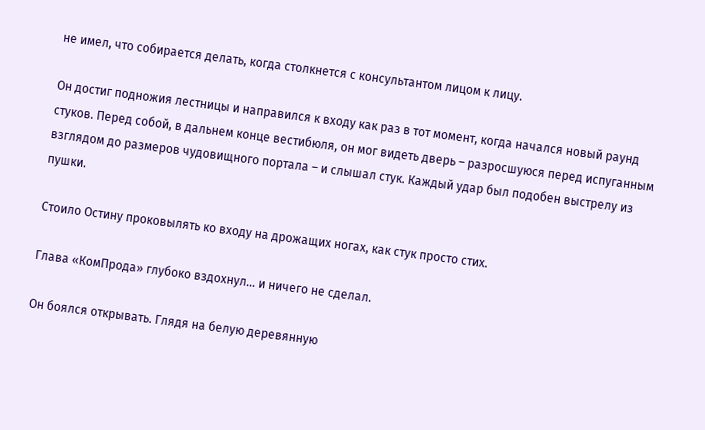не имел, что собирается делать, когда столкнется с консультантом лицом к лицу.

Он достиг подножия лестницы и направился к входу как раз в тот момент, когда начался новый раунд стуков. Перед собой, в дальнем конце вестибюля, он мог видеть дверь – разросшуюся перед испуганным взглядом до размеров чудовищного портала – и слышал стук. Каждый удар был подобен выстрелу из пушки.

Стоило Остину проковылять ко входу на дрожащих ногах, как стук просто стих.

Глава «КомПрода» глубоко вздохнул… и ничего не сделал.

Он боялся открывать. Глядя на белую деревянную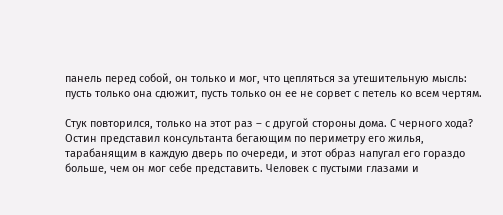панель перед собой, он только и мог, что цепляться за утешительную мысль: пусть только она сдюжит, пусть только он ее не сорвет с петель ко всем чертям.

Стук повторился, только на этот раз – с другой стороны дома. С черного хода? Остин представил консультанта бегающим по периметру его жилья, тарабанящим в каждую дверь по очереди, и этот образ напугал его гораздо больше, чем он мог себе представить. Человек с пустыми глазами и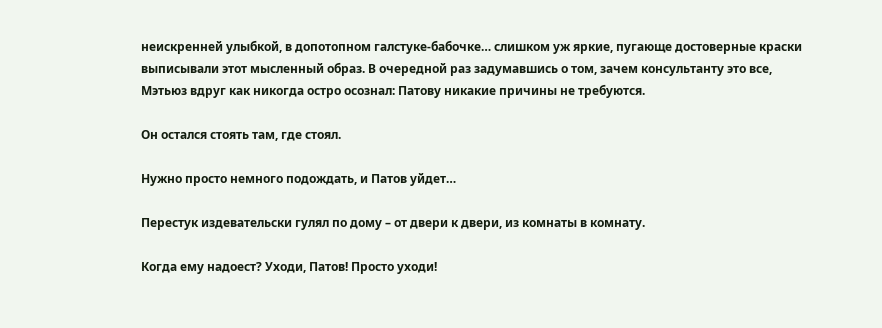неискренней улыбкой, в допотопном галстуке-бабочке… слишком уж яркие, пугающе достоверные краски выписывали этот мысленный образ. В очередной раз задумавшись о том, зачем консультанту это все, Мэтьюз вдруг как никогда остро осознал: Патову никакие причины не требуются.

Он остался стоять там, где стоял.

Нужно просто немного подождать, и Патов уйдет…

Перестук издевательски гулял по дому – от двери к двери, из комнаты в комнату.

Когда ему надоест? Уходи, Патов! Просто уходи!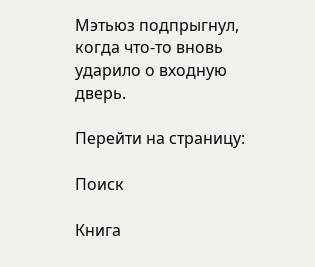Мэтьюз подпрыгнул, когда что-то вновь ударило о входную дверь.

Перейти на страницу:

Поиск

Книга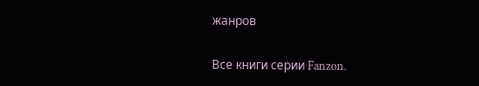жанров

Все книги серии Fanzon.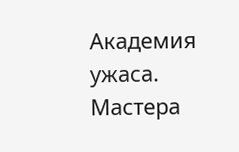Академия ужаса. Мастера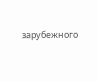зарубежного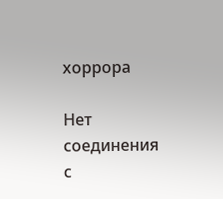хоррора

Нет соединения с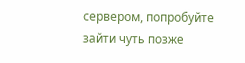сервером, попробуйте зайти чуть позже